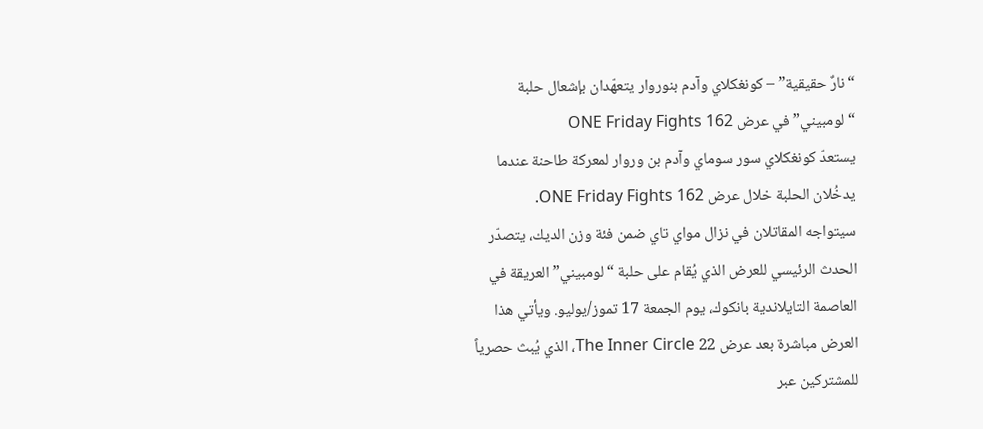“نارٌ حقيقية” – كونغكلاي وآدم بنوروار يتعهّدان بإشعال حلبة “لومبيني” في عرض ONE Friday Fights 162
يستعدّ كونغكلاي سور سوماي وآدم بن وروار لمعركة طاحنة عندما يدخُلان الحلبة خلال عرض ONE Friday Fights 162.
سيتواجه المقاتلان في نزال مواي تاي ضمن فئة وزن الديك، يتصدّر الحدث الرئيسي للعرض الذي يُقام على حلبة “لومبيني” العريقة في العاصمة التايلاندية بانكوك، يوم الجمعة 17 تموز/يوليو. ويأتي هذا العرض مباشرة بعد عرض The Inner Circle 22، الذي يُبث حصرياً للمشتركين عبر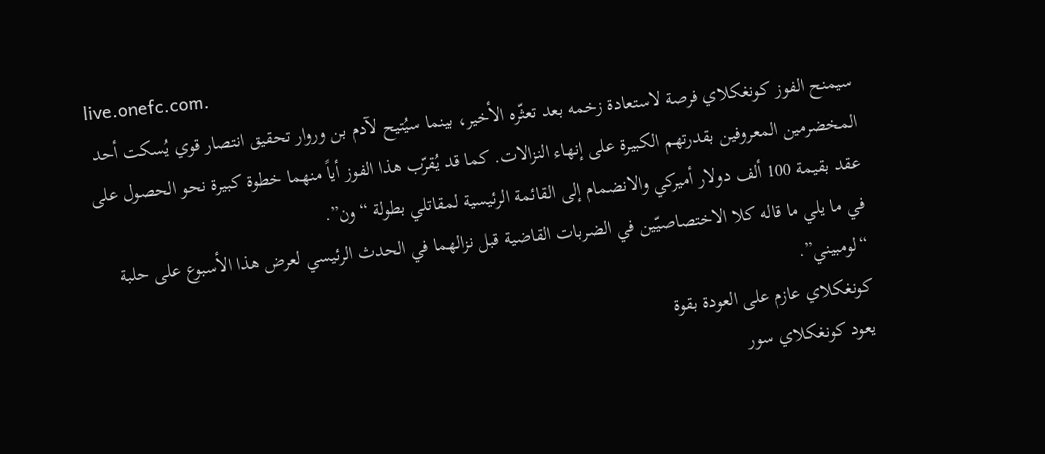live.onefc.com.
سيمنح الفوز كونغكلاي فرصة لاستعادة زخمه بعد تعثّره الأخير، بينما سيُتيح لآدم بن وروار تحقيق انتصار قوي يُسكت أحد المخضرمين المعروفين بقدرتهم الكبيرة على إنهاء النزالات. كما قد يُقرّب هذا الفوز أياً منهما خطوة كبيرة نحو الحصول على عقد بقيمة 100 ألف دولار أميركي والانضمام إلى القائمة الرئيسية لمقاتلي بطولة “ون”.
في ما يلي ما قاله كلا الاختصاصيّين في الضربات القاضية قبل نزالهما في الحدث الرئيسي لعرض هذا الأسبوع على حلبة “لومبيني”.
كونغكلاي عازم على العودة بقوة
يعود كونغكلاي سور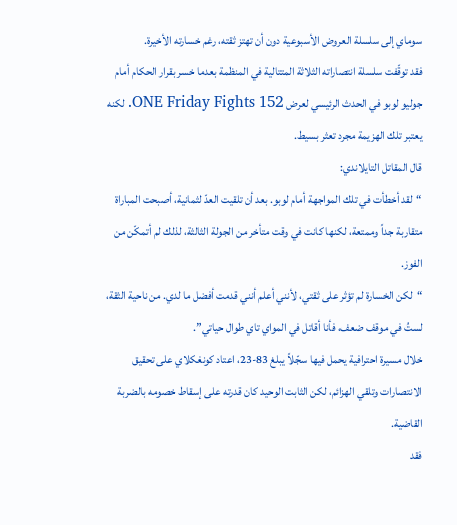سوماي إلى سلسلة العروض الأسبوعية دون أن تهتز ثقته، رغم خسارته الأخيرة.
فقد توقّفت سلسلة انتصاراته الثلاثة المتتالية في المنظمة بعدما خسر بقرار الحكام أمام جوليو لوبو في الحدث الرئيسي لعرض ONE Friday Fights 152. لكنه يعتبر تلك الهزيمة مجرد تعثر بسيط.
قال المقاتل التايلاندي:
“لقد أخطأت في تلك المواجهة أمام لوبو. بعد أن تلقيت العدّ لثمانية، أصبحت المباراة متقاربة جداً وممتعة، لكنها كانت في وقت متأخر من الجولة الثالثة، لذلك لم أتمكّن من الفوز.
“لكن الخسارة لم تؤثر على ثقتي، لأنني أعلم أنني قدمت أفضل ما لدي. من ناحية الثقة، لستُ في موقف ضعف، فأنا أقاتل في المواي تاي طوال حياتي”.
خلال مسيرة احترافية يحمل فيها سجّلاً يبلغ 83-23، اعتاد كونغكلاي على تحقيق الانتصارات وتلقي الهزائم، لكن الثابت الوحيد كان قدرته على إسقاط خصومه بالضربة القاضية.
فقد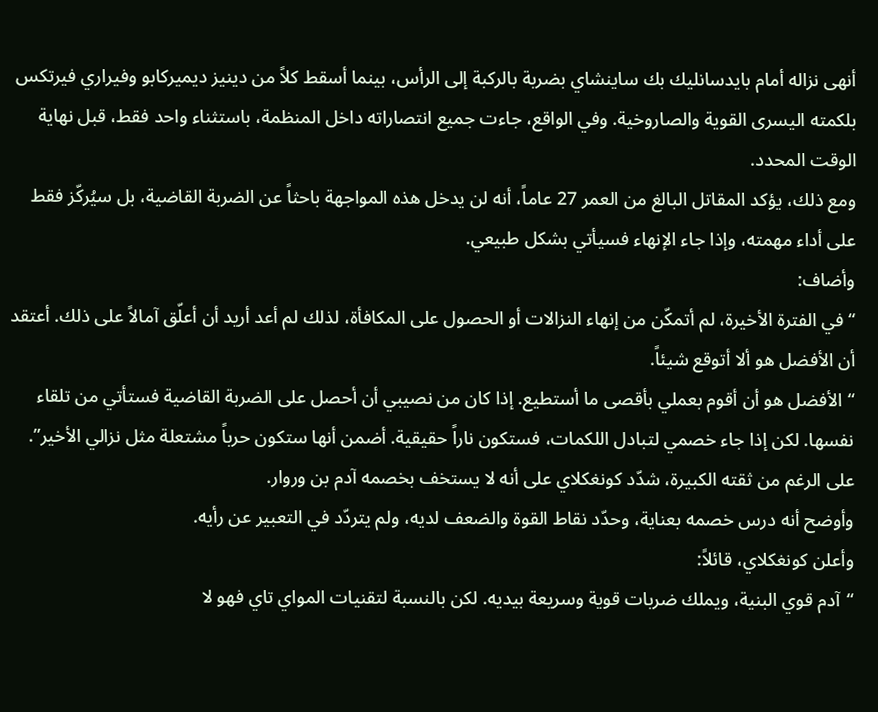أنهى نزاله أمام بايدسانليك بك ساينشاي بضربة بالركبة إلى الرأس، بينما أسقط كلاً من دينيز ديميركابو وفيراري فيرتكس بلكمته اليسرى القوية والصاروخية. وفي الواقع، جاءت جميع انتصاراته داخل المنظمة، باستثناء واحد فقط، قبل نهاية الوقت المحدد.
ومع ذلك، يؤكد المقاتل البالغ من العمر 27 عاماً، أنه لن يدخل هذه المواجهة باحثاً عن الضربة القاضية، بل سيُركّز فقط على أداء مهمته، وإذا جاء الإنهاء فسيأتي بشكل طبيعي.
وأضاف:
“في الفترة الأخيرة، لم أتمكّن من إنهاء النزالات أو الحصول على المكافأة، لذلك لم أعد أريد أن أعلّق آمالاً على ذلك. أعتقد أن الأفضل هو ألا أتوقع شيئاً.
“الأفضل هو أن أقوم بعملي بأقصى ما أستطيع. إذا كان من نصيبي أن أحصل على الضربة القاضية فستأتي من تلقاء نفسها. لكن إذا جاء خصمي لتبادل اللكمات، فستكون ناراً حقيقية. أضمن أنها ستكون حرباً مشتعلة مثل نزالي الأخير”.
على الرغم من ثقته الكبيرة، شدّد كونغكلاي على أنه لا يستخف بخصمه آدم بن وروار.
وأوضح أنه درس خصمه بعناية، وحدّد نقاط القوة والضعف لديه، ولم يتردّد في التعبير عن رأيه.
وأعلن كونغكلاي، قائلاً:
“آدم قوي البنية، ويملك ضربات قوية وسريعة بيديه. لكن بالنسبة لتقنيات المواي تاي فهو لا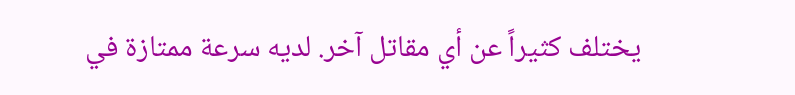يختلف كثيراً عن أي مقاتل آخر. لديه سرعة ممتازة في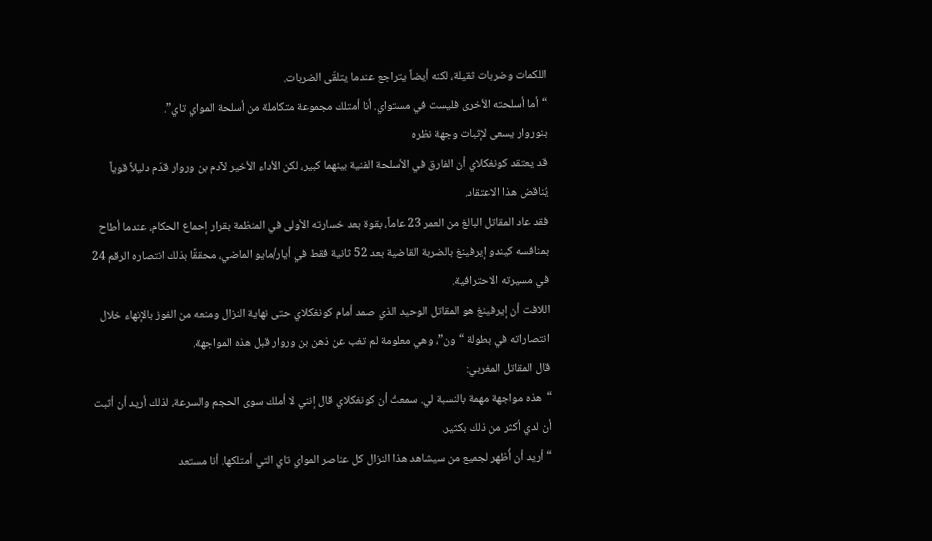اللكمات وضربات ثقيلة، لكنه أيضاً يتراجع عندما يتلقّى الضربات.
“أما أسلحته الأخرى فليست في مستواي. أنا أمتلك مجموعة متكاملة من أسلحة المواي تاي”.
بنوروار يسعى لإثبات وجهة نظره
قد يعتقد كونغكلاي أن الفارق في الأسلحة الفنية بينهما كبير، لكن الأداء الأخير لآدم بن وروار قدّم دليلاً قوياً يُناقض هذا الاعتقاد.
فقد عاد المقاتل البالغ من العمر 23 عاماً، بقوة بعد خسارته الأولى في المنظمة بقرار إحماع الحكام، عندما أطاح بمنافسه كيندو إيرفينغ بالضربة القاضية بعد 52 ثانية فقط في أيار/مايو الماضي، محققًا بذلك انتصاره الرقم 24 في مسيرته الاحترافية.
اللافت أن إيرفينغ هو المقاتل الوحيد الذي صمد أمام كونغكلاي حتى نهاية النزال ومنعه من الفوز بالإنهاء خلال انتصاراته في بطولة “ون”، وهي معلومة لم تغب عن ذهن بن وروار قبل هذه المواجهة.
قال المقاتل المغربي:
“هذه مواجهة مهمة بالنسبة لي. سمعتُ أن كونغكلاي قال إنني لا أملك سوى الحجم والسرعة، لذلك أريد أن أثبت أن لدي أكثر من ذلك بكثير.
“أريد أن أُظهر لجميع من سيشاهد هذا النزال كل عناصر المواي تاي التي أمتلكها. أنا مستعد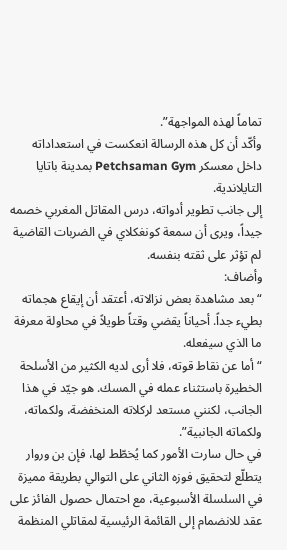تماماً لهذه المواجهة”.
وأكّد أن كل هذه الرسالة انعكست في استعداداته داخل معسكر Petchsaman Gym بمدينة باتايا التايلاندية.
إلى جانب تطوير أدواته، درس المقاتل المغربي خصمه جيداً، ويرى أن سمعة كونغكلاي في الضربات القاضية لم تؤثر على ثقته بنفسه.
وأضاف:
“بعد مشاهدة بعض نزالاته، أعتقد أن إيقاع هجماته بطيء جداً. أحياناً يقضي وقتاً طويلاً في محاولة معرفة ما الذي سيفعله.
“أما عن نقاط قوته، فلا أرى لديه الكثير من الأسلحة الخطيرة باستثناء عمله في المسك. هو جيّد في هذا الجانب، لكنني مستعد لركلاته المنخفضة، ولكماته، ولكماته الجانبية”.
في حال سارت الأمور كما يُخطّط لها، فإن بن وروار يتطلّع لتحقيق فوزه الثاني على التوالي بطريقة مميزة في السلسلة الأسبوعية، مع احتمال حصول الفائز على عقد للانضمام إلى القائمة الرئيسية لمقاتلي المنظمة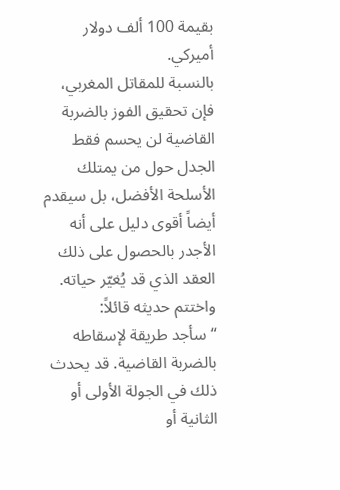بقيمة 100 ألف دولار أميركي.
بالنسبة للمقاتل المغربي، فإن تحقيق الفوز بالضربة القاضية لن يحسم فقط الجدل حول من يمتلك الأسلحة الأفضل، بل سيقدم أيضاً أقوى دليل على أنه الأجدر بالحصول على ذلك العقد الذي قد يُغيّر حياته.
واختتم حديثه قائلاً:
“سأجد طريقة لإسقاطه بالضربة القاضية. قد يحدث ذلك في الجولة الأولى أو الثانية أو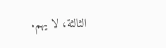الثالثة، لا يهم.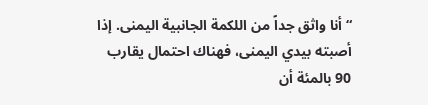“أنا واثق جداً من اللكمة الجانبية اليمنى. إذا أصبته بيدي اليمنى، فهناك احتمال يقارب 90 بالمئة أن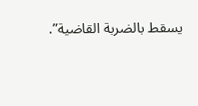يسقط بالضربة القاضية”.